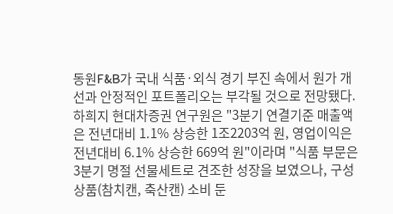동원F&B가 국내 식품·외식 경기 부진 속에서 원가 개선과 안정적인 포트폴리오는 부각될 것으로 전망됐다.
하희지 현대차증권 연구원은 "3분기 연결기준 매출액은 전년대비 1.1% 상승한 1조2203억 원, 영업이익은 전년대비 6.1% 상승한 669억 원"이라며 "식품 부문은 3분기 명절 선물세트로 견조한 성장을 보였으나, 구성 상품(참치캔, 축산캔) 소비 둔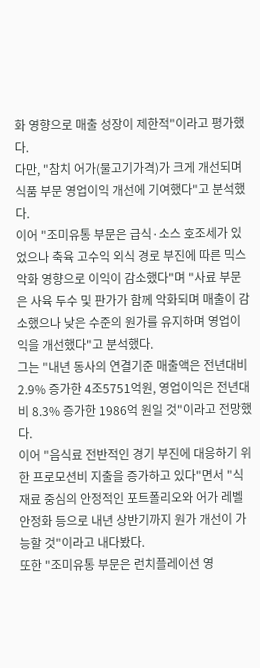화 영향으로 매출 성장이 제한적"이라고 평가했다.
다만, "참치 어가(물고기가격)가 크게 개선되며 식품 부문 영업이익 개선에 기여했다"고 분석했다.
이어 "조미유통 부문은 급식·소스 호조세가 있었으나 축육 고수익 외식 경로 부진에 따른 믹스 악화 영향으로 이익이 감소했다"며 "사료 부문은 사육 두수 및 판가가 함께 악화되며 매출이 감소했으나 낮은 수준의 원가를 유지하며 영업이익을 개선했다"고 분석했다.
그는 "내년 동사의 연결기준 매출액은 전년대비 2.9% 증가한 4조5751억원, 영업이익은 전년대비 8.3% 증가한 1986억 원일 것"이라고 전망했다.
이어 "음식료 전반적인 경기 부진에 대응하기 위한 프로모션비 지출을 증가하고 있다"면서 "식재료 중심의 안정적인 포트폴리오와 어가 레벨 안정화 등으로 내년 상반기까지 원가 개선이 가능할 것"이라고 내다봤다.
또한 "조미유통 부문은 런치플레이션 영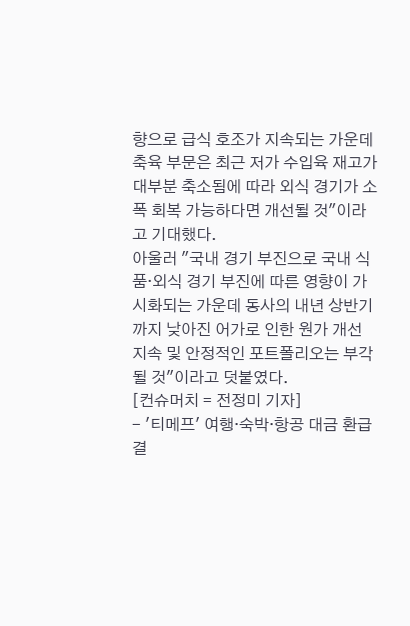향으로 급식 호조가 지속되는 가운데 축육 부문은 최근 저가 수입육 재고가 대부분 축소됨에 따라 외식 경기가 소폭 회복 가능하다면 개선될 것"이라고 기대했다.
아울러 "국내 경기 부진으로 국내 식품·외식 경기 부진에 따른 영향이 가시화되는 가운데 동사의 내년 상반기까지 낮아진 어가로 인한 원가 개선 지속 및 안정적인 포트폴리오는 부각될 것"이라고 덧붙였다.
[컨슈머치 = 전정미 기자]
- '티메프' 여행·숙박·항공 대금 환급 결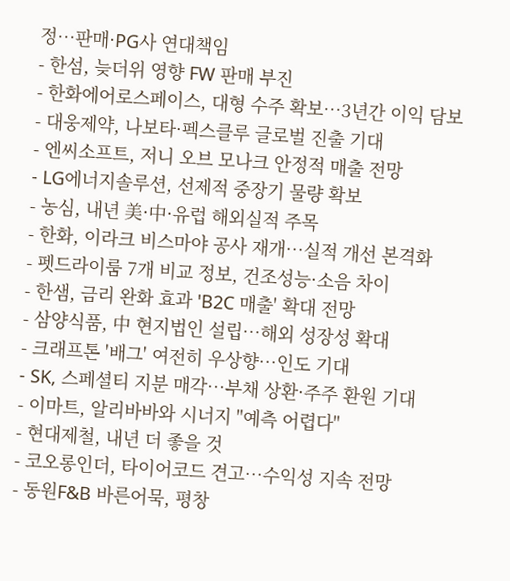정…판매·PG사 연대책임
- 한섬, 늦더위 영향 FW 판매 부진
- 한화에어로스페이스, 대형 수주 확보…3년간 이익 담보
- 대웅제약, 나보타·펙스클루 글로벌 진출 기대
- 엔씨소프트, 저니 오브 모나크 안정적 매출 전망
- LG에너지솔루션, 선제적 중장기 물량 확보
- 농심, 내년 美·中·유럽 해외실적 주목
- 한화, 이라크 비스마야 공사 재개…실적 개선 본격화
- 펫드라이룸 7개 비교 정보, 건조성능·소음 차이
- 한샘, 금리 완화 효과 'B2C 매출' 확대 전망
- 삼양식품, 中 현지법인 설립…해외 성장성 확대
- 크래프톤 '배그' 여전히 우상향…인도 기대
- SK, 스페셜티 지분 매각…부채 상환·주주 환원 기대
- 이마트, 알리바바와 시너지 "예측 어렵다"
- 현대제철, 내년 더 좋을 것
- 코오롱인더, 타이어코드 견고…수익성 지속 전망
- 동원F&B 바른어묵, 평창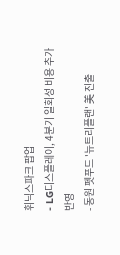휘닉스파크 팝업
- LG디스플레이, 4분기 일회성 비용 추가 반영
- 동원 펫푸드 '뉴트리플랜' 美 진출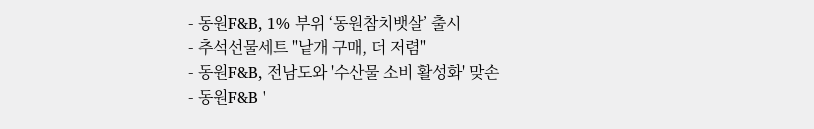- 동원F&B, 1% 부위 ‘동원참치뱃살’ 출시
- 추석선물세트 "낱개 구매, 더 저렴"
- 동원F&B, 전남도와 '수산물 소비 활성화' 맞손
- 동원F&B '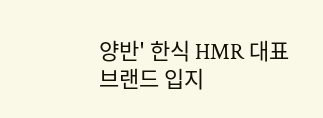양반' 한식 HMR 대표 브랜드 입지